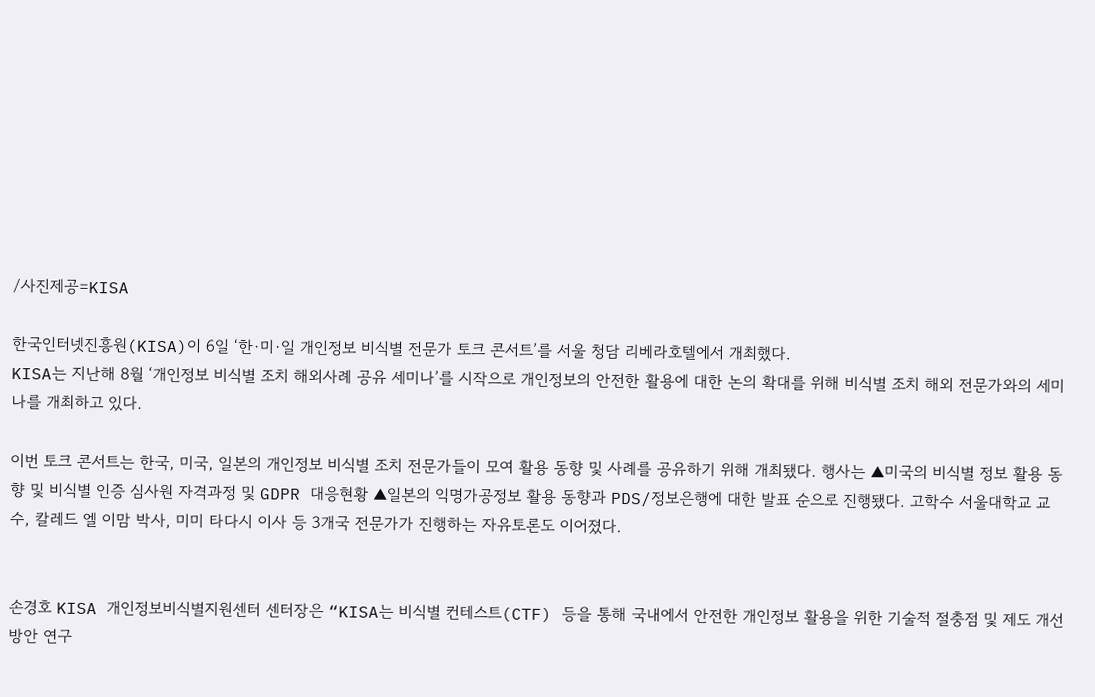/사진제공=KISA

한국인터넷진흥원(KISA)이 6일 ‘한·미·일 개인정보 비식별 전문가 토크 콘서트’를 서울 청담 리베라호텔에서 개최했다.
KISA는 지난해 8월 ‘개인정보 비식별 조치 해외사례 공유 세미나’를 시작으로 개인정보의 안전한 활용에 대한 논의 확대를 위해 비식별 조치 해외 전문가와의 세미나를 개최하고 있다.

이번 토크 콘서트는 한국, 미국, 일본의 개인정보 비식별 조치 전문가들이 모여 활용 동향 및 사례를 공유하기 위해 개최됐다. 행사는 ▲미국의 비식별 정보 활용 동향 및 비식별 인증 심사원 자격과정 및 GDPR 대응현황 ▲일본의 익명가공정보 활용 동향과 PDS/정보은행에 대한 발표 순으로 진행됐다. 고학수 서울대학교 교수, 칼레드 엘 이맘 박사, 미미 타다시 이사 등 3개국 전문가가 진행하는 자유토론도 이어졌다.


손경호 KISA 개인정보비식별지원센터 센터장은 “KISA는 비식별 컨테스트(CTF) 등을 통해 국내에서 안전한 개인정보 활용을 위한 기술적 절충점 및 제도 개선방안 연구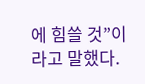에 힘쓸 것”이라고 말했다.